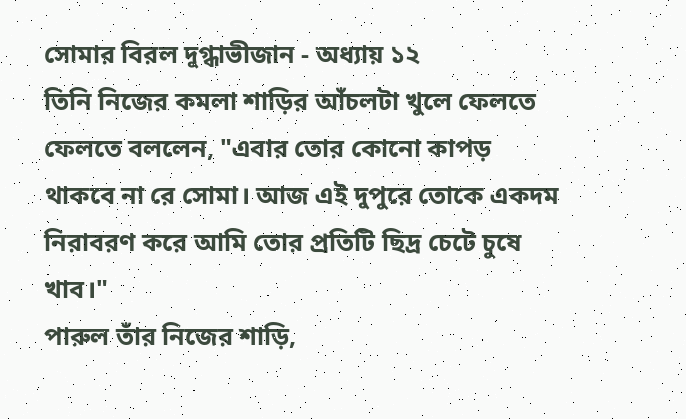সোমার বিরল দুগ্ধাভীজান - অধ্যায় ১২
তিনি নিজের কমলা শাড়ির আঁচলটা খুলে ফেলতে ফেলতে বললেন, "এবার তোর কোনো কাপড় থাকবে না রে সোমা। আজ এই দুপুরে তোকে একদম নিরাবরণ করে আমি তোর প্রতিটি ছিদ্র চেটে চুষে খাব।"
পারুল তাঁর নিজের শাড়ি,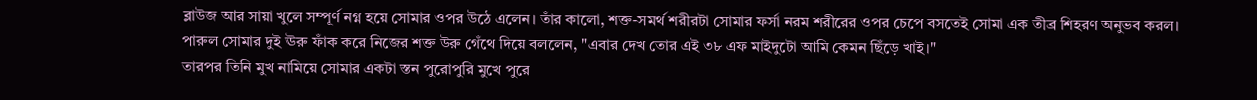ব্লাউজ আর সায়া খুলে সম্পূর্ণ নগ্ন হয়ে সোমার ওপর উঠে এলেন। তাঁর কালো, শক্ত-সমর্থ শরীরটা সোমার ফর্সা নরম শরীরের ওপর চেপে বসতেই সোমা এক তীব্র শিহরণ অনুভব করল।
পারুল সোমার দুই ঊরু ফাঁক করে নিজের শক্ত উরু গেঁথে দিয়ে বললেন, "এবার দেখ তোর এই ৩৮ এফ মাইদুটো আমি কেমন ছিঁড়ে খাই।"
তারপর তিনি মুখ নামিয়ে সোমার একটা স্তন পুরোপুরি মুখে পুরে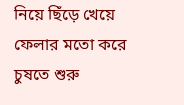নিয়ে ছিঁড়ে খেয়ে ফেলার মতো করে চুষতে শুরু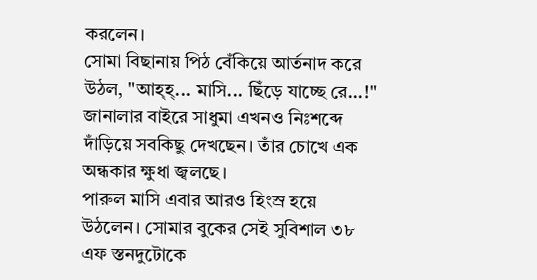করলেন।
সোমা বিছানায় পিঠ বেঁকিয়ে আর্তনাদ করে উঠল, "আহ্হ্... মাসি... ছিঁড়ে যাচ্ছে রে...!"
জানালার বাইরে সাধুমা এখনও নিঃশব্দে দাঁড়িয়ে সবকিছু দেখছেন। তাঁর চোখে এক অন্ধকার ক্ষুধা জ্বলছে।
পারুল মাসি এবার আরও হিংস্র হয়ে উঠলেন। সোমার বুকের সেই সুবিশাল ৩৮ এফ স্তনদুটোকে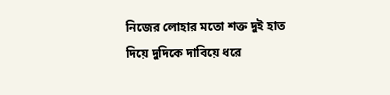নিজের লোহার মতো শক্ত দুই হাত দিয়ে দুদিকে দাবিয়ে ধরে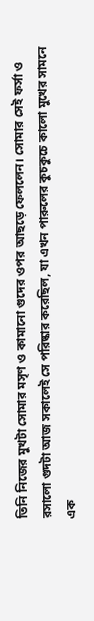তিনি নিজের মুখটা সোমার মসৃণ ও কামানো গুদের ওপর আছড়ে ফেললেন। সোমার সেই ফর্সা ও রসালো গুদটা আজ সকালেই সে পরিষ্কার করেছিল, যা এখন পারুলের কুচকুচে কালো মুখের সামনে এক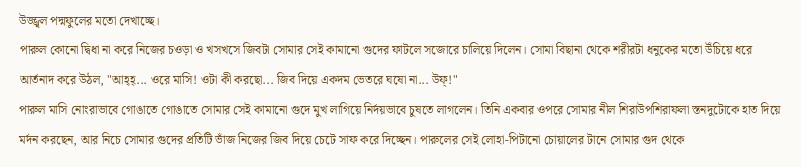উজ্জ্বল পদ্মফুলের মতো দেখাচ্ছে।
পারুল কোনো দ্বিধা না করে নিজের চওড়া ও খসখসে জিবটা সোমার সেই কামানো গুদের ফাটলে সজোরে চালিয়ে দিলেন। সোমা বিছানা থেকে শরীরটা ধনুকের মতো উঁচিয়ে ধরে আর্তনাদ করে উঠল, "আহ্হ্... ওরে মাসি! ওটা কী করছো... জিব দিয়ে একদম ভেতরে ঘষো না... উফ্!"
পারুল মাসি নোংরাভাবে গোঙাতে গোঙাতে সোমার সেই কামানো গুদে মুখ লাগিয়ে নির্দয়ভাবে চুষতে লাগলেন। তিনি একবার ওপরে সোমার নীল শিরাউপশিরাফলা স্তনদুটোকে হাত দিয়ে মর্দন করছেন, আর নিচে সোমার গুদের প্রতিটি ভাঁজ নিজের জিব দিয়ে চেটে সাফ করে দিচ্ছেন। পারুলের সেই লোহা-পিটানো চোয়ালের টানে সোমার গুদ থেকে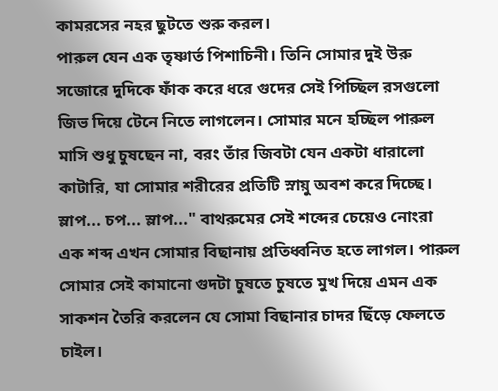কামরসের নহর ছুটতে শুরু করল।
পারুল যেন এক তৃষ্ণার্ত পিশাচিনী। তিনি সোমার দুই উরু সজোরে দুদিকে ফাঁক করে ধরে গুদের সেই পিচ্ছিল রসগুলো জিভ দিয়ে টেনে নিতে লাগলেন। সোমার মনে হচ্ছিল পারুল মাসি শুধু চুষছেন না, বরং তাঁর জিবটা যেন একটা ধারালো কাটারি, যা সোমার শরীরের প্রতিটি স্নায়ু অবশ করে দিচ্ছে।
স্লাপ... চপ... স্লাপ..." বাথরুমের সেই শব্দের চেয়েও নোংরা এক শব্দ এখন সোমার বিছানায় প্রতিধ্বনিত হতে লাগল। পারুল সোমার সেই কামানো গুদটা চুষতে চুষতে মুখ দিয়ে এমন এক সাকশন তৈরি করলেন যে সোমা বিছানার চাদর ছিঁড়ে ফেলতে চাইল।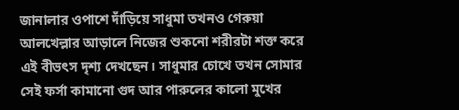জানালার ওপাশে দাঁড়িয়ে সাধুমা তখনও গেরুয়া আলখেল্লার আড়ালে নিজের শুকনো শরীরটা শক্ত করে এই বীভৎস দৃশ্য দেখছেন। সাধুমার চোখে তখন সোমার সেই ফর্সা কামানো গুদ আর পারুলের কালো মুখের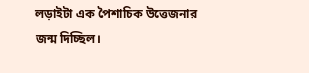লড়াইটা এক পৈশাচিক উত্তেজনার জন্ম দিচ্ছিল।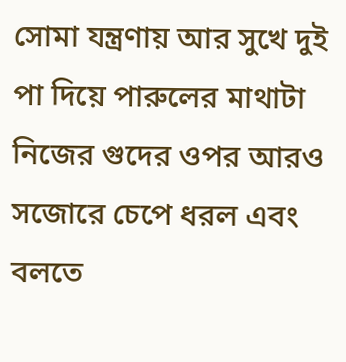সোমা যন্ত্রণায় আর সুখে দুই পা দিয়ে পারুলের মাথাটা নিজের গুদের ওপর আরও সজোরে চেপে ধরল এবং বলতে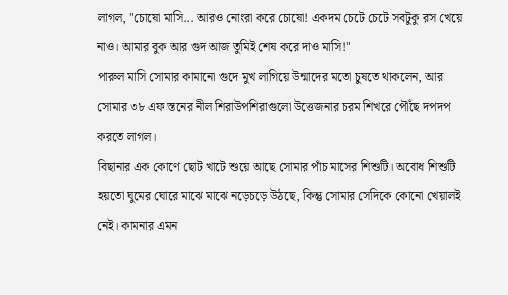লাগল, "চোষো মাসি... আরও নোংরা করে চোষো! একদম চেটে চেটে সবটুকু রস খেয়ে নাও। আমার বুক আর গুদ আজ তুমিই শেষ করে দাও মাসি!"
পারুল মাসি সোমার কামানো গুদে মুখ লাগিয়ে উন্মাদের মতো চুষতে থাকলেন, আর সোমার ৩৮ এফ স্তনের নীল শিরাউপশিরাগুলো উত্তেজনার চরম শিখরে পৌঁছে দপদপ করতে লাগল।
বিছানার এক কোণে ছোট খাটে শুয়ে আছে সোমার পাঁচ মাসের শিশুটি। অবোধ শিশুটি হয়তো ঘুমের ঘোরে মাঝে মাঝে নড়েচড়ে উঠছে, কিন্তু সোমার সেদিকে কোনো খেয়ালই নেই। কামনার এমন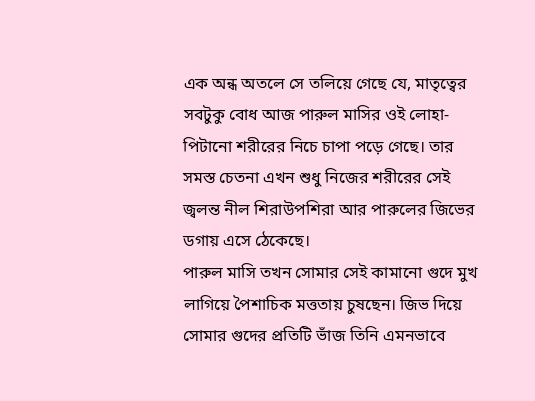এক অন্ধ অতলে সে তলিয়ে গেছে যে, মাতৃত্বের সবটুকু বোধ আজ পারুল মাসির ওই লোহা-পিটানো শরীরের নিচে চাপা পড়ে গেছে। তার সমস্ত চেতনা এখন শুধু নিজের শরীরের সেই জ্বলন্ত নীল শিরাউপশিরা আর পারুলের জিভের ডগায় এসে ঠেকেছে।
পারুল মাসি তখন সোমার সেই কামানো গুদে মুখ লাগিয়ে পৈশাচিক মত্ততায় চুষছেন। জিভ দিয়ে সোমার গুদের প্রতিটি ভাঁজ তিনি এমনভাবে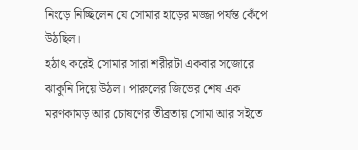নিংড়ে নিচ্ছিলেন যে সোমার হাড়ের মজ্জা পর্যন্ত কেঁপে উঠছিল।
হঠাৎ করেই সোমার সারা শরীরটা একবার সজোরে ঝাকুনি দিয়ে উঠল। পারুলের জিভের শেষ এক মরণকামড় আর চোষণের তীব্রতায় সোমা আর সইতে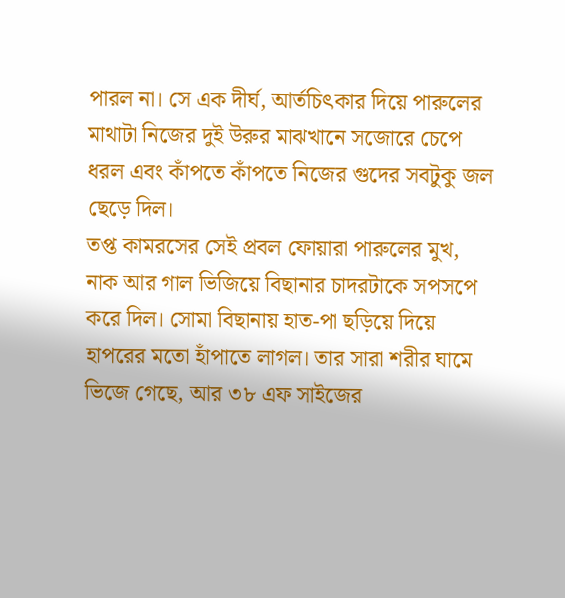পারল না। সে এক দীর্ঘ, আর্তচিৎকার দিয়ে পারুলের মাথাটা নিজের দুই উরুর মাঝখানে সজোরে চেপে ধরল এবং কাঁপতে কাঁপতে নিজের গুদের সবটুকু জল ছেড়ে দিল।
তপ্ত কামরসের সেই প্রবল ফোয়ারা পারুলের মুখ, নাক আর গাল ভিজিয়ে বিছানার চাদরটাকে সপসপে করে দিল। সোমা বিছানায় হাত-পা ছড়িয়ে দিয়ে হাপরের মতো হাঁপাতে লাগল। তার সারা শরীর ঘামে ভিজে গেছে, আর ৩৮ এফ সাইজের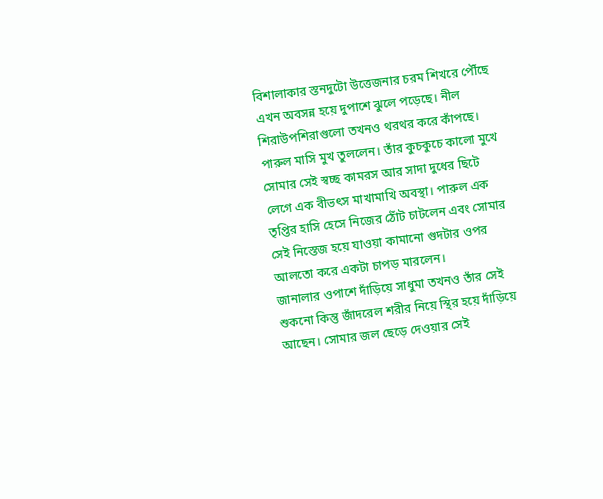বিশালাকার স্তনদুটো উত্তেজনার চরম শিখরে পৌঁছে এখন অবসন্ন হয়ে দুপাশে ঝুলে পড়েছে। নীল শিরাউপশিরাগুলো তখনও থরথর করে কাঁপছে।
পারুল মাসি মুখ তুললেন। তাঁর কুচকুচে কালো মুখে সোমার সেই স্বচ্ছ কামরস আর সাদা দুধের ছিটে লেগে এক বীভৎস মাখামাখি অবস্থা। পারুল এক তৃপ্তির হাসি হেসে নিজের ঠোঁট চাটলেন এবং সোমার সেই নিস্তেজ হয়ে যাওয়া কামানো গুদটার ওপর আলতো করে একটা চাপড় মারলেন।
জানালার ওপাশে দাঁড়িয়ে সাধুমা তখনও তাঁর সেই শুকনো কিন্তু জাঁদরেল শরীর নিয়ে স্থির হয়ে দাঁড়িয়ে আছেন। সোমার জল ছেড়ে দেওয়ার সেই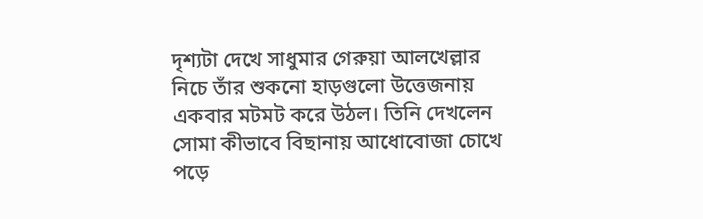দৃশ্যটা দেখে সাধুমার গেরুয়া আলখেল্লার নিচে তাঁর শুকনো হাড়গুলো উত্তেজনায় একবার মটমট করে উঠল। তিনি দেখলেন সোমা কীভাবে বিছানায় আধোবোজা চোখে পড়ে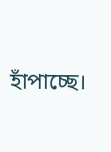হাঁপাচ্ছে।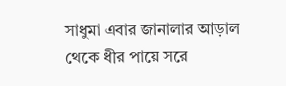সাধুমা এবার জানালার আড়াল থেকে ধীর পায়ে সরে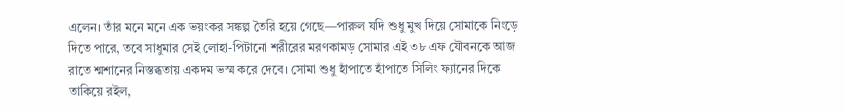এলেন। তাঁর মনে মনে এক ভয়ংকর সঙ্কল্প তৈরি হয়ে গেছে—পারুল যদি শুধু মুখ দিয়ে সোমাকে নিংড়ে দিতে পারে, তবে সাধুমার সেই লোহা-পিটানো শরীরের মরণকামড় সোমার এই ৩৮ এফ যৌবনকে আজ রাতে শ্মশানের নিস্তব্ধতায় একদম ভস্ম করে দেবে। সোমা শুধু হাঁপাতে হাঁপাতে সিলিং ফ্যানের দিকে তাকিয়ে রইল,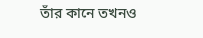তাঁর কানে তখনও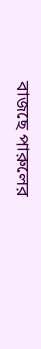বাজছে পারুলের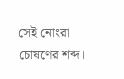সেই নোংরা চোষণের শব্দ।